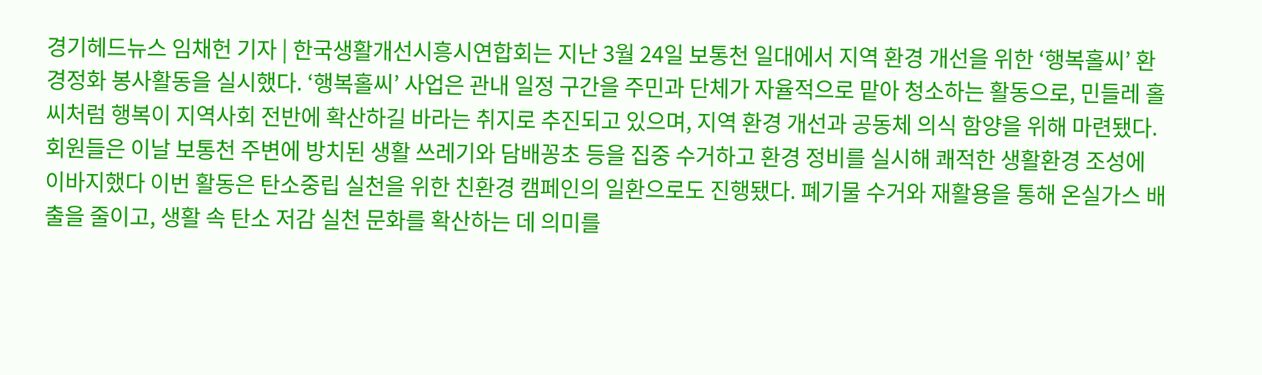경기헤드뉴스 임채헌 기자 | 한국생활개선시흥시연합회는 지난 3월 24일 보통천 일대에서 지역 환경 개선을 위한 ‘행복홀씨’ 환경정화 봉사활동을 실시했다. ‘행복홀씨’ 사업은 관내 일정 구간을 주민과 단체가 자율적으로 맡아 청소하는 활동으로, 민들레 홀씨처럼 행복이 지역사회 전반에 확산하길 바라는 취지로 추진되고 있으며, 지역 환경 개선과 공동체 의식 함양을 위해 마련됐다. 회원들은 이날 보통천 주변에 방치된 생활 쓰레기와 담배꽁초 등을 집중 수거하고 환경 정비를 실시해 쾌적한 생활환경 조성에 이바지했다 이번 활동은 탄소중립 실천을 위한 친환경 캠페인의 일환으로도 진행됐다. 폐기물 수거와 재활용을 통해 온실가스 배출을 줄이고, 생활 속 탄소 저감 실천 문화를 확산하는 데 의미를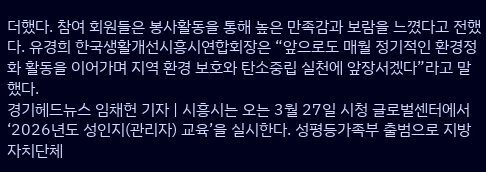더했다. 참여 회원들은 봉사활동을 통해 높은 만족감과 보람을 느꼈다고 전했다. 유경희 한국생활개선시흥시연합회장은 “앞으로도 매월 정기적인 환경정화 활동을 이어가며 지역 환경 보호와 탄소중립 실천에 앞장서겠다”라고 말했다.
경기헤드뉴스 임채헌 기자 | 시흥시는 오는 3월 27일 시청 글로벌센터에서 ‘2026년도 성인지(관리자) 교육’을 실시한다. 성평등가족부 출범으로 지방자치단체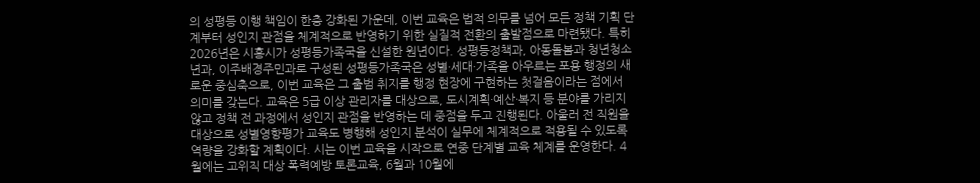의 성평등 이행 책임이 한층 강화된 가운데, 이번 교육은 법적 의무를 넘어 모든 정책 기획 단계부터 성인지 관점을 체계적으로 반영하기 위한 실질적 전환의 출발점으로 마련됐다. 특히 2026년은 시흥시가 성평등가족국을 신설한 원년이다. 성평등정책과, 아동돌봄과 청년청소년과, 이주배경주민과로 구성된 성평등가족국은 성별·세대·가족을 아우르는 포용 행정의 새로운 중심축으로, 이번 교육은 그 출범 취지를 행정 현장에 구현하는 첫걸음이라는 점에서 의미를 갖는다. 교육은 5급 이상 관리자를 대상으로, 도시계획·예산·복지 등 분야를 가리지 않고 정책 전 과정에서 성인지 관점을 반영하는 데 중점을 두고 진행된다. 아울러 전 직원을 대상으로 성별영향평가 교육도 병행해 성인지 분석이 실무에 체계적으로 적용될 수 있도록 역량을 강화할 계획이다. 시는 이번 교육을 시작으로 연중 단계별 교육 체계를 운영한다. 4월에는 고위직 대상 폭력예방 토론교육, 6월과 10월에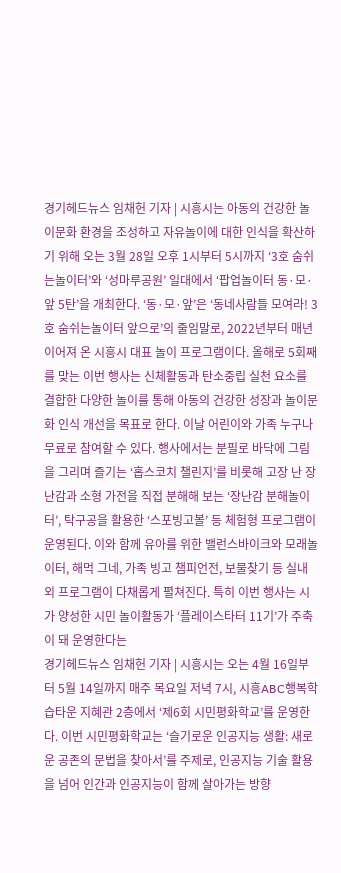경기헤드뉴스 임채헌 기자 | 시흥시는 아동의 건강한 놀이문화 환경을 조성하고 자유놀이에 대한 인식을 확산하기 위해 오는 3월 28일 오후 1시부터 5시까지 ‘3호 숨쉬는놀이터’와 ‘성마루공원’ 일대에서 ‘팝업놀이터 동·모·앞 5탄’을 개최한다. ‘동·모·앞’은 ‘동네사람들 모여라! 3호 숨쉬는놀이터 앞으로’의 줄임말로, 2022년부터 매년 이어져 온 시흥시 대표 놀이 프로그램이다. 올해로 5회째를 맞는 이번 행사는 신체활동과 탄소중립 실천 요소를 결합한 다양한 놀이를 통해 아동의 건강한 성장과 놀이문화 인식 개선을 목표로 한다. 이날 어린이와 가족 누구나 무료로 참여할 수 있다. 행사에서는 분필로 바닥에 그림을 그리며 즐기는 ‘홉스코치 챌린지’를 비롯해 고장 난 장난감과 소형 가전을 직접 분해해 보는 ‘장난감 분해놀이터’, 탁구공을 활용한 ‘스포빙고볼’ 등 체험형 프로그램이 운영된다. 이와 함께 유아를 위한 밸런스바이크와 모래놀이터, 해먹 그네, 가족 빙고 챔피언전, 보물찾기 등 실내외 프로그램이 다채롭게 펼쳐진다. 특히 이번 행사는 시가 양성한 시민 놀이활동가 ‘플레이스타터 11기’가 주축이 돼 운영한다는
경기헤드뉴스 임채헌 기자 | 시흥시는 오는 4월 16일부터 5월 14일까지 매주 목요일 저녁 7시, 시흥ABC행복학습타운 지혜관 2층에서 ‘제6회 시민평화학교’를 운영한다. 이번 시민평화학교는 ‘슬기로운 인공지능 생활: 새로운 공존의 문법을 찾아서’를 주제로, 인공지능 기술 활용을 넘어 인간과 인공지능이 함께 살아가는 방향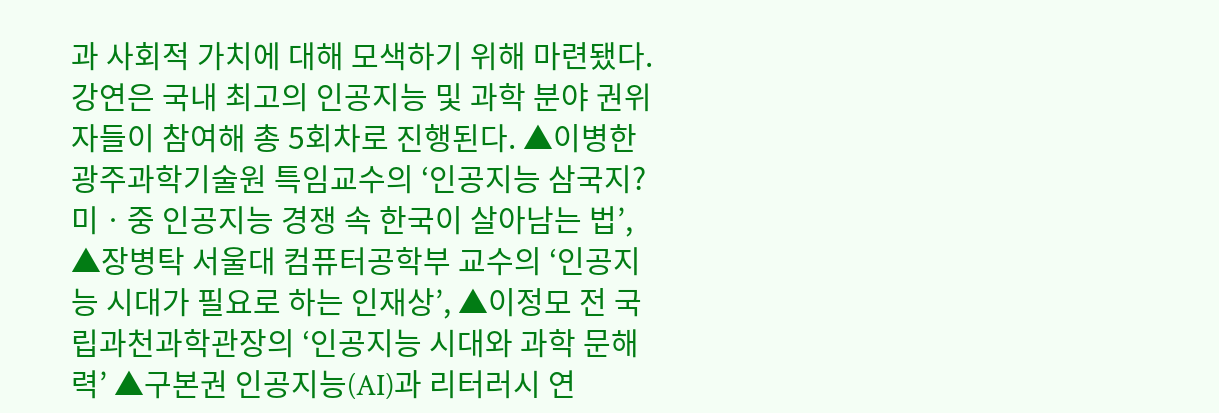과 사회적 가치에 대해 모색하기 위해 마련됐다. 강연은 국내 최고의 인공지능 및 과학 분야 권위자들이 참여해 총 5회차로 진행된다. ▲이병한 광주과학기술원 특임교수의 ‘인공지능 삼국지? 미ㆍ중 인공지능 경쟁 속 한국이 살아남는 법’, ▲장병탁 서울대 컴퓨터공학부 교수의 ‘인공지능 시대가 필요로 하는 인재상’, ▲이정모 전 국립과천과학관장의 ‘인공지능 시대와 과학 문해력’ ▲구본권 인공지능(AI)과 리터러시 연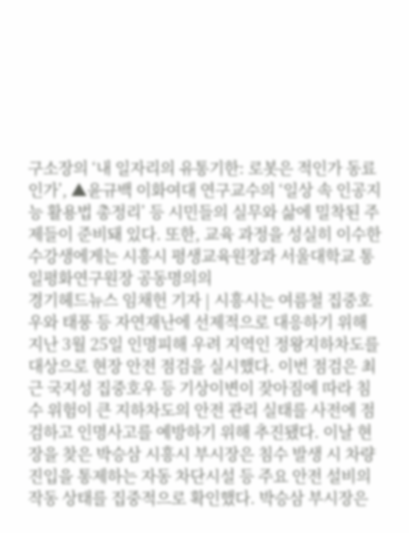구소장의 ‘내 일자리의 유통기한: 로봇은 적인가 동료인가’, ▲윤규백 이화여대 연구교수의 ‘일상 속 인공지능 활용법 총정리’ 등 시민들의 실무와 삶에 밀착된 주제들이 준비돼 있다. 또한, 교육 과정을 성실히 이수한 수강생에게는 시흥시 평생교육원장과 서울대학교 통일평화연구원장 공동명의의
경기헤드뉴스 임채헌 기자 | 시흥시는 여름철 집중호우와 태풍 등 자연재난에 선제적으로 대응하기 위해 지난 3월 25일 인명피해 우려 지역인 정왕지하차도를 대상으로 현장 안전 점검을 실시했다. 이번 점검은 최근 국지성 집중호우 등 기상이변이 잦아짐에 따라 침수 위험이 큰 지하차도의 안전 관리 실태를 사전에 점검하고 인명사고를 예방하기 위해 추진됐다. 이날 현장을 찾은 박승삼 시흥시 부시장은 침수 발생 시 차량 진입을 통제하는 자동 차단시설 등 주요 안전 설비의 작동 상태를 집중적으로 확인했다. 박승삼 부시장은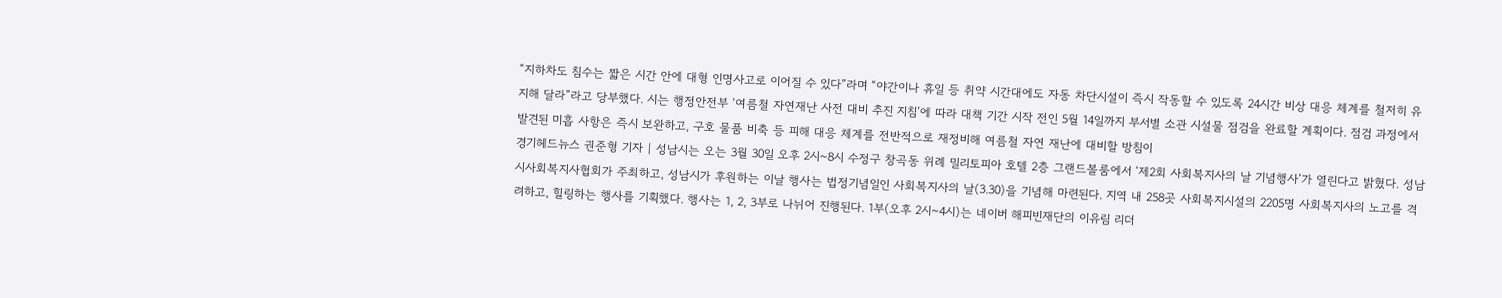“지하차도 침수는 짧은 시간 안에 대형 인명사고로 이어질 수 있다”라며 “야간이나 휴일 등 취약 시간대에도 자동 차단시설이 즉시 작동할 수 있도록 24시간 비상 대응 체계를 철저히 유지해 달라”라고 당부했다. 시는 행정안전부 ‘여름철 자연재난 사전 대비 추진 지침’에 따라 대책 기간 시작 전인 5월 14일까지 부서별 소관 시설물 점검을 완료할 계획이다. 점검 과정에서 발견된 미흡 사항은 즉시 보완하고, 구호 물품 비축 등 피해 대응 체계를 전반적으로 재정비해 여름철 자연 재난에 대비할 방침이
경기헤드뉴스 권준형 기자 | 성남시는 오는 3월 30일 오후 2시~8시 수정구 창곡동 위례 밀리토피아 호텔 2층 그랜드볼룸에서 ‘제2회 사회복지사의 날 기념행사’가 열린다고 밝혔다. 성남시사회복지사협회가 주최하고, 성남시가 후원하는 이날 행사는 법정기념일인 사회복지사의 날(3.30)을 기념해 마련된다. 지역 내 258곳 사회복지시설의 2205명 사회복지사의 노고를 격려하고, 힐링하는 행사를 기획했다. 행사는 1, 2, 3부로 나뉘어 진행된다. 1부(오후 2시~4시)는 네이버 해피빈재단의 이유림 리더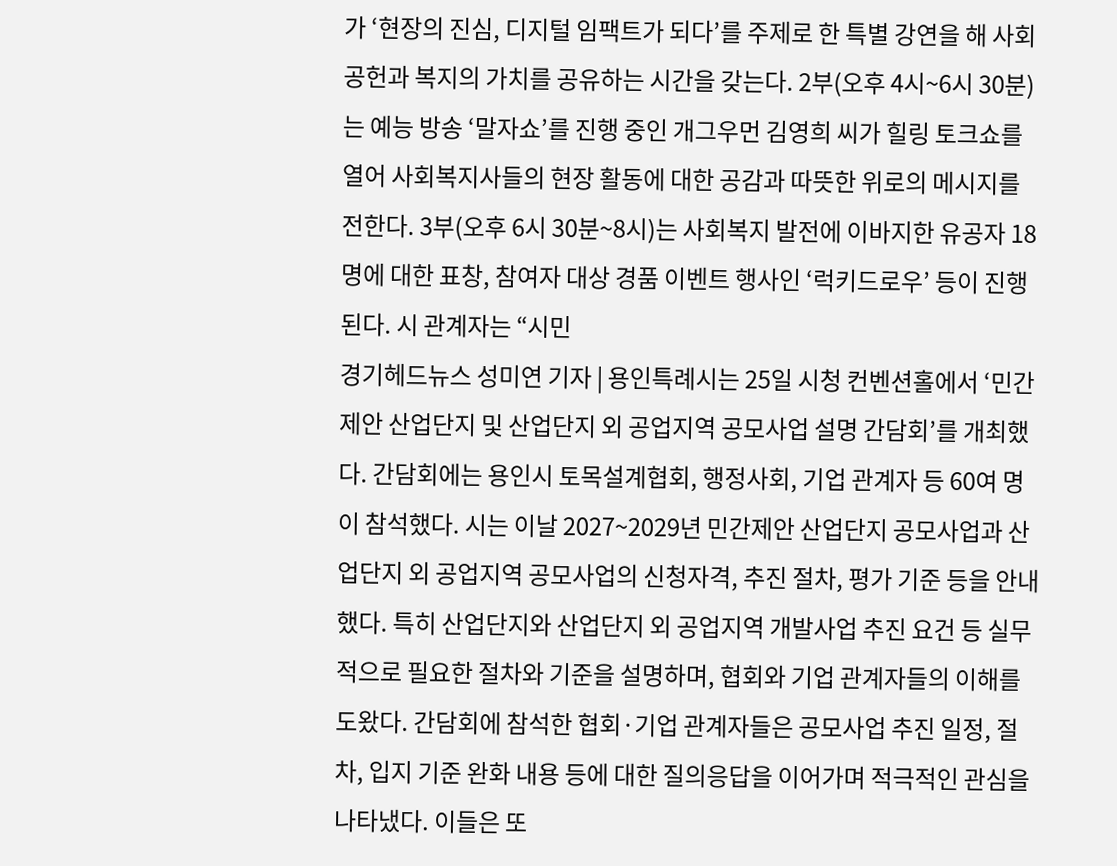가 ‘현장의 진심, 디지털 임팩트가 되다’를 주제로 한 특별 강연을 해 사회공헌과 복지의 가치를 공유하는 시간을 갖는다. 2부(오후 4시~6시 30분)는 예능 방송 ‘말자쇼’를 진행 중인 개그우먼 김영희 씨가 힐링 토크쇼를 열어 사회복지사들의 현장 활동에 대한 공감과 따뜻한 위로의 메시지를 전한다. 3부(오후 6시 30분~8시)는 사회복지 발전에 이바지한 유공자 18명에 대한 표창, 참여자 대상 경품 이벤트 행사인 ‘럭키드로우’ 등이 진행된다. 시 관계자는 “시민
경기헤드뉴스 성미연 기자 | 용인특례시는 25일 시청 컨벤션홀에서 ‘민간제안 산업단지 및 산업단지 외 공업지역 공모사업 설명 간담회’를 개최했다. 간담회에는 용인시 토목설계협회, 행정사회, 기업 관계자 등 60여 명이 참석했다. 시는 이날 2027~2029년 민간제안 산업단지 공모사업과 산업단지 외 공업지역 공모사업의 신청자격, 추진 절차, 평가 기준 등을 안내했다. 특히 산업단지와 산업단지 외 공업지역 개발사업 추진 요건 등 실무적으로 필요한 절차와 기준을 설명하며, 협회와 기업 관계자들의 이해를 도왔다. 간담회에 참석한 협회·기업 관계자들은 공모사업 추진 일정, 절차, 입지 기준 완화 내용 등에 대한 질의응답을 이어가며 적극적인 관심을 나타냈다. 이들은 또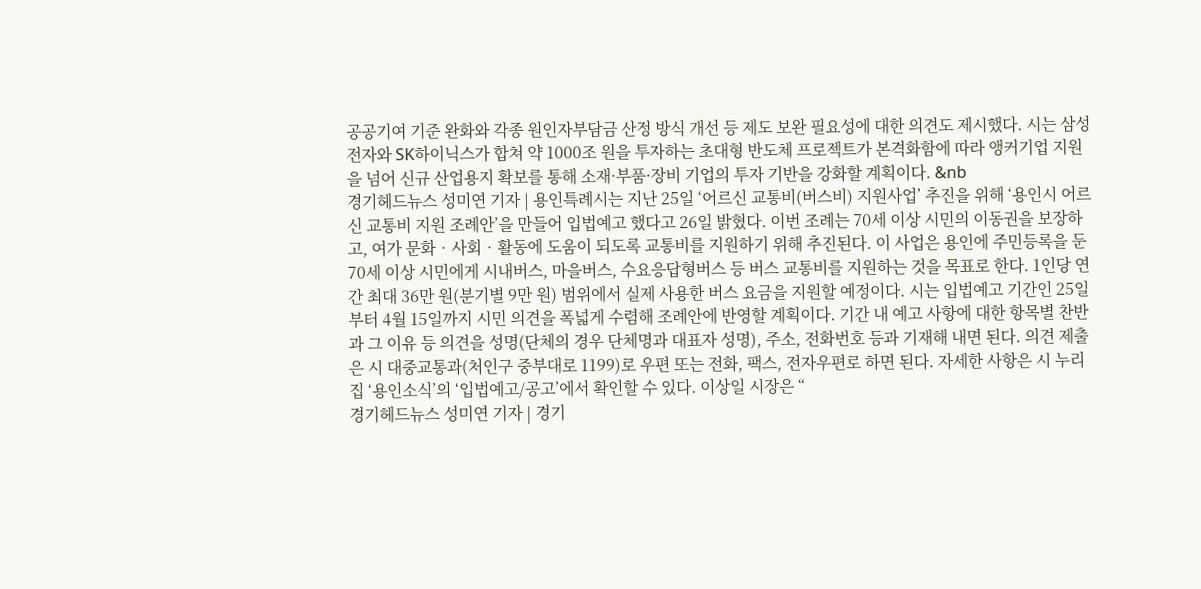공공기여 기준 완화와 각종 원인자부담금 산정 방식 개선 등 제도 보완 필요성에 대한 의견도 제시했다. 시는 삼성전자와 SK하이닉스가 합쳐 약 1000조 원을 투자하는 초대형 반도체 프로젝트가 본격화함에 따라 앵커기업 지원을 넘어 신규 산업용지 확보를 통해 소재·부품·장비 기업의 투자 기반을 강화할 계획이다. &nb
경기헤드뉴스 성미연 기자 | 용인특례시는 지난 25일 ‘어르신 교통비(버스비) 지원사업’ 추진을 위해 ‘용인시 어르신 교통비 지원 조례안’을 만들어 입법예고 했다고 26일 밝혔다. 이번 조례는 70세 이상 시민의 이동권을 보장하고, 여가 문화‧사회‧활동에 도움이 되도록 교통비를 지원하기 위해 추진된다. 이 사업은 용인에 주민등록을 둔 70세 이상 시민에게 시내버스, 마을버스, 수요응답형버스 등 버스 교통비를 지원하는 것을 목표로 한다. 1인당 연간 최대 36만 원(분기별 9만 원) 범위에서 실제 사용한 버스 요금을 지원할 예정이다. 시는 입법예고 기간인 25일부터 4월 15일까지 시민 의견을 폭넓게 수렴해 조례안에 반영할 계획이다. 기간 내 예고 사항에 대한 항목별 찬반과 그 이유 등 의견을 성명(단체의 경우 단체명과 대표자 성명), 주소, 전화번호 등과 기재해 내면 된다. 의견 제출은 시 대중교통과(처인구 중부대로 1199)로 우편 또는 전화, 팩스, 전자우편로 하면 된다. 자세한 사항은 시 누리집 ‘용인소식’의 ‘입법예고/공고’에서 확인할 수 있다. 이상일 시장은 “
경기헤드뉴스 성미연 기자 | 경기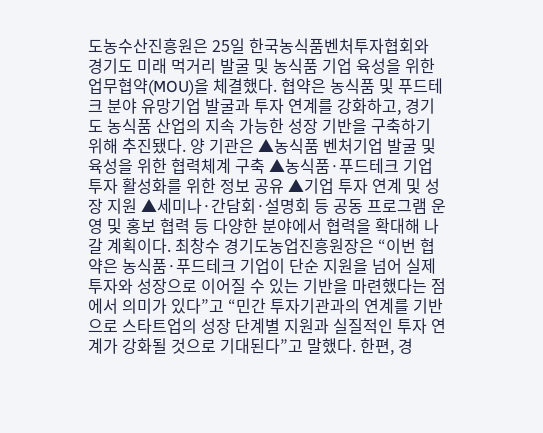도농수산진흥원은 25일 한국농식품벤처투자협회와 경기도 미래 먹거리 발굴 및 농식품 기업 육성을 위한 업무협약(MOU)을 체결했다. 협약은 농식품 및 푸드테크 분야 유망기업 발굴과 투자 연계를 강화하고, 경기도 농식품 산업의 지속 가능한 성장 기반을 구축하기 위해 추진됐다. 양 기관은 ▲농식품 벤처기업 발굴 및 육성을 위한 협력체계 구축 ▲농식품·푸드테크 기업 투자 활성화를 위한 정보 공유 ▲기업 투자 연계 및 성장 지원 ▲세미나·간담회·설명회 등 공동 프로그램 운영 및 홍보 협력 등 다양한 분야에서 협력을 확대해 나갈 계획이다. 최창수 경기도농업진흥원장은 “이번 협약은 농식품·푸드테크 기업이 단순 지원을 넘어 실제 투자와 성장으로 이어질 수 있는 기반을 마련했다는 점에서 의미가 있다”고 “민간 투자기관과의 연계를 기반으로 스타트업의 성장 단계별 지원과 실질적인 투자 연계가 강화될 것으로 기대된다”고 말했다. 한편, 경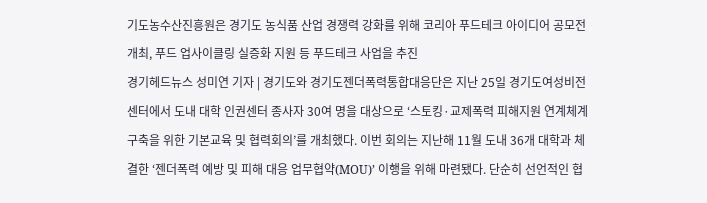기도농수산진흥원은 경기도 농식품 산업 경쟁력 강화를 위해 코리아 푸드테크 아이디어 공모전 개최, 푸드 업사이클링 실증화 지원 등 푸드테크 사업을 추진
경기헤드뉴스 성미연 기자 | 경기도와 경기도젠더폭력통합대응단은 지난 25일 경기도여성비전센터에서 도내 대학 인권센터 종사자 30여 명을 대상으로 ‘스토킹·교제폭력 피해지원 연계체계 구축을 위한 기본교육 및 협력회의’를 개최했다. 이번 회의는 지난해 11월 도내 36개 대학과 체결한 ‘젠더폭력 예방 및 피해 대응 업무협약(MOU)’ 이행을 위해 마련됐다. 단순히 선언적인 협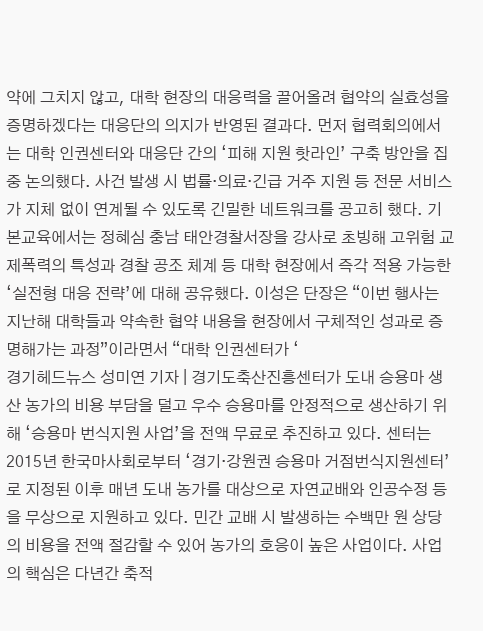약에 그치지 않고, 대학 현장의 대응력을 끌어올려 협약의 실효성을 증명하겠다는 대응단의 의지가 반영된 결과다. 먼저 협력회의에서는 대학 인권센터와 대응단 간의 ‘피해 지원 핫라인’ 구축 방안을 집중 논의했다. 사건 발생 시 법률·의료·긴급 거주 지원 등 전문 서비스가 지체 없이 연계될 수 있도록 긴밀한 네트워크를 공고히 했다. 기본교육에서는 정혜심 충남 태안경찰서장을 강사로 초빙해 고위험 교제폭력의 특성과 경찰 공조 체계 등 대학 현장에서 즉각 적용 가능한 ‘실전형 대응 전략’에 대해 공유했다. 이성은 단장은 “이번 행사는 지난해 대학들과 약속한 협약 내용을 현장에서 구체적인 성과로 증명해가는 과정”이라면서 “대학 인권센터가 ‘
경기헤드뉴스 성미연 기자 | 경기도축산진흥센터가 도내 승용마 생산 농가의 비용 부담을 덜고 우수 승용마를 안정적으로 생산하기 위해 ‘승용마 번식지원 사업’을 전액 무료로 추진하고 있다. 센터는 2015년 한국마사회로부터 ‘경기·강원권 승용마 거점번식지원센터’로 지정된 이후 매년 도내 농가를 대상으로 자연교배와 인공수정 등을 무상으로 지원하고 있다. 민간 교배 시 발생하는 수백만 원 상당의 비용을 전액 절감할 수 있어 농가의 호응이 높은 사업이다. 사업의 핵심은 다년간 축적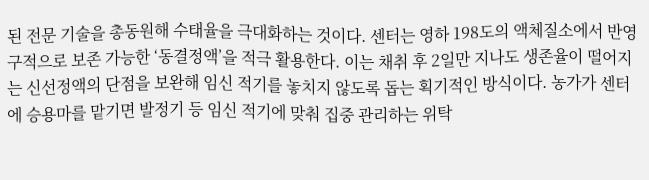된 전문 기술을 총동원해 수태율을 극대화하는 것이다. 센터는 영하 198도의 액체질소에서 반영구적으로 보존 가능한 ‘동결정액’을 적극 활용한다. 이는 채취 후 2일만 지나도 생존율이 떨어지는 신선정액의 단점을 보완해 임신 적기를 놓치지 않도록 돕는 획기적인 방식이다. 농가가 센터에 승용마를 맡기면 발정기 등 임신 적기에 맞춰 집중 관리하는 위탁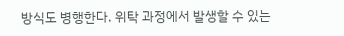방식도 병행한다. 위탁 과정에서 발생할 수 있는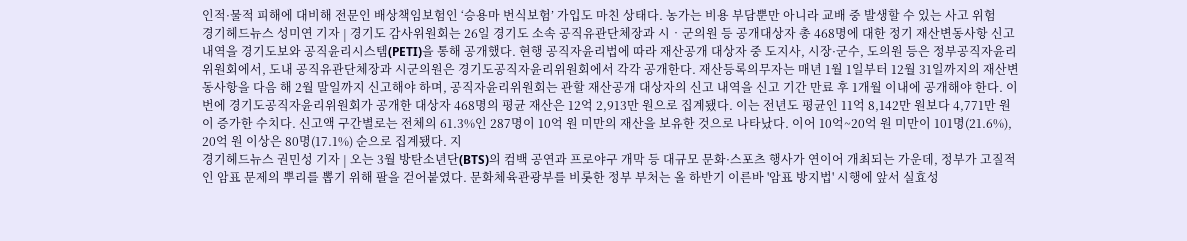인적·물적 피해에 대비해 전문인 배상책임보험인 ‘승용마 번식보험’ 가입도 마친 상태다. 농가는 비용 부담뿐만 아니라 교배 중 발생할 수 있는 사고 위험
경기헤드뉴스 성미연 기자 | 경기도 감사위원회는 26일 경기도 소속 공직유관단체장과 시‧군의원 등 공개대상자 총 468명에 대한 정기 재산변동사항 신고내역을 경기도보와 공직윤리시스템(PETI)을 통해 공개했다. 현행 공직자윤리법에 따라 재산공개 대상자 중 도지사, 시장·군수, 도의원 등은 정부공직자윤리위원회에서, 도내 공직유관단체장과 시군의원은 경기도공직자윤리위원회에서 각각 공개한다. 재산등록의무자는 매년 1월 1일부터 12월 31일까지의 재산변동사항을 다음 해 2월 말일까지 신고해야 하며, 공직자윤리위원회는 관할 재산공개 대상자의 신고 내역을 신고 기간 만료 후 1개월 이내에 공개해야 한다. 이번에 경기도공직자윤리위원회가 공개한 대상자 468명의 평균 재산은 12억 2,913만 원으로 집계됐다. 이는 전년도 평균인 11억 8,142만 원보다 4,771만 원이 증가한 수치다. 신고액 구간별로는 전체의 61.3%인 287명이 10억 원 미만의 재산을 보유한 것으로 나타났다. 이어 10억~20억 원 미만이 101명(21.6%), 20억 원 이상은 80명(17.1%) 순으로 집계됐다. 지
경기헤드뉴스 권민성 기자 | 오는 3월 방탄소년단(BTS)의 컴백 공연과 프로야구 개막 등 대규모 문화·스포츠 행사가 연이어 개최되는 가운데, 정부가 고질적인 암표 문제의 뿌리를 뽑기 위해 팔을 걷어붙였다. 문화체육관광부를 비롯한 정부 부처는 올 하반기 이른바 '암표 방지법' 시행에 앞서 실효성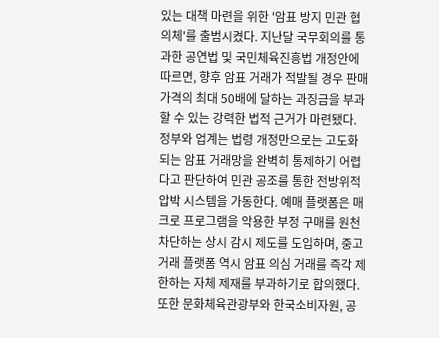있는 대책 마련을 위한 '암표 방지 민관 협의체'를 출범시켰다. 지난달 국무회의를 통과한 공연법 및 국민체육진흥법 개정안에 따르면, 향후 암표 거래가 적발될 경우 판매 가격의 최대 50배에 달하는 과징금을 부과할 수 있는 강력한 법적 근거가 마련됐다. 정부와 업계는 법령 개정만으로는 고도화되는 암표 거래망을 완벽히 통제하기 어렵다고 판단하여 민관 공조를 통한 전방위적 압박 시스템을 가동한다. 예매 플랫폼은 매크로 프로그램을 악용한 부정 구매를 원천 차단하는 상시 감시 제도를 도입하며, 중고 거래 플랫폼 역시 암표 의심 거래를 즉각 제한하는 자체 제재를 부과하기로 합의했다. 또한 문화체육관광부와 한국소비자원, 공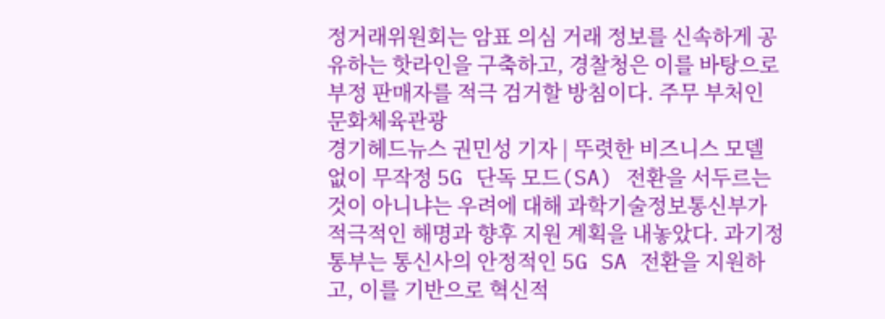정거래위원회는 암표 의심 거래 정보를 신속하게 공유하는 핫라인을 구축하고, 경찰청은 이를 바탕으로 부정 판매자를 적극 검거할 방침이다. 주무 부처인 문화체육관광
경기헤드뉴스 권민성 기자 | 뚜렷한 비즈니스 모델 없이 무작정 5G 단독 모드(SA) 전환을 서두르는 것이 아니냐는 우려에 대해 과학기술정보통신부가 적극적인 해명과 향후 지원 계획을 내놓았다. 과기정통부는 통신사의 안정적인 5G SA 전환을 지원하고, 이를 기반으로 혁신적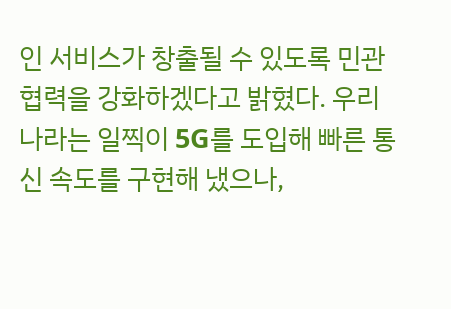인 서비스가 창출될 수 있도록 민관 협력을 강화하겠다고 밝혔다. 우리나라는 일찍이 5G를 도입해 빠른 통신 속도를 구현해 냈으나,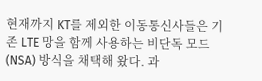현재까지 KT를 제외한 이동통신사들은 기존 LTE 망을 함께 사용하는 비단독 모드(NSA) 방식을 채택해 왔다. 과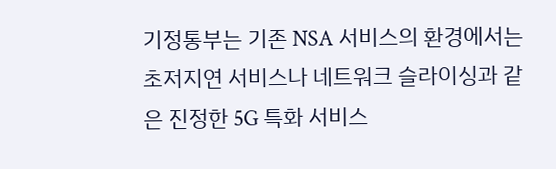기정통부는 기존 NSA 서비스의 환경에서는 초저지연 서비스나 네트워크 슬라이싱과 같은 진정한 5G 특화 서비스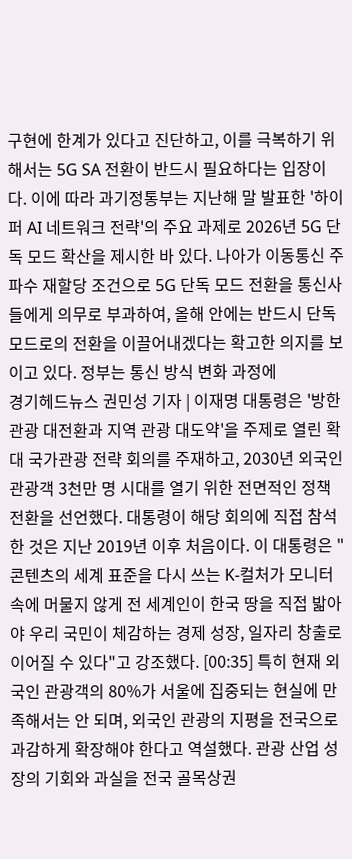구현에 한계가 있다고 진단하고, 이를 극복하기 위해서는 5G SA 전환이 반드시 필요하다는 입장이다. 이에 따라 과기정통부는 지난해 말 발표한 '하이퍼 AI 네트워크 전략'의 주요 과제로 2026년 5G 단독 모드 확산을 제시한 바 있다. 나아가 이동통신 주파수 재할당 조건으로 5G 단독 모드 전환을 통신사들에게 의무로 부과하여, 올해 안에는 반드시 단독 모드로의 전환을 이끌어내겠다는 확고한 의지를 보이고 있다. 정부는 통신 방식 변화 과정에
경기헤드뉴스 권민성 기자 | 이재명 대통령은 '방한 관광 대전환과 지역 관광 대도약'을 주제로 열린 확대 국가관광 전략 회의를 주재하고, 2030년 외국인 관광객 3천만 명 시대를 열기 위한 전면적인 정책 전환을 선언했다. 대통령이 해당 회의에 직접 참석한 것은 지난 2019년 이후 처음이다. 이 대통령은 "콘텐츠의 세계 표준을 다시 쓰는 K-컬처가 모니터 속에 머물지 않게 전 세계인이 한국 땅을 직접 밟아야 우리 국민이 체감하는 경제 성장, 일자리 창출로 이어질 수 있다"고 강조했다. [00:35] 특히 현재 외국인 관광객의 80%가 서울에 집중되는 현실에 만족해서는 안 되며, 외국인 관광의 지평을 전국으로 과감하게 확장해야 한다고 역설했다. 관광 산업 성장의 기회와 과실을 전국 골목상권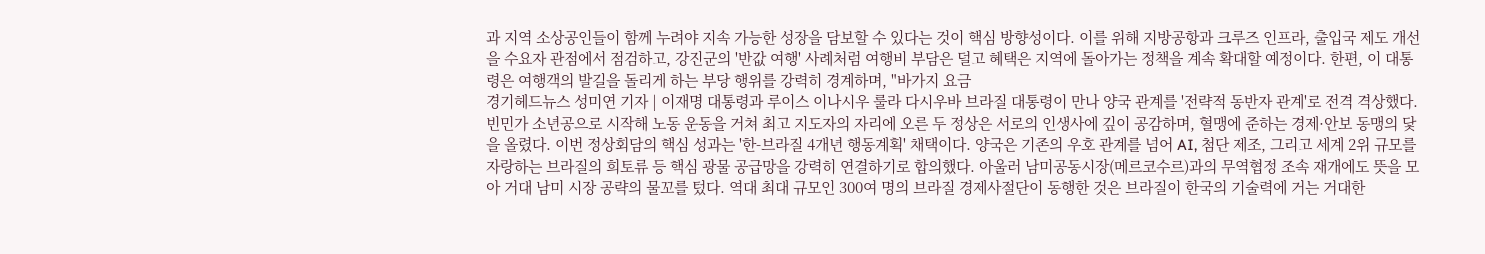과 지역 소상공인들이 함께 누려야 지속 가능한 성장을 담보할 수 있다는 것이 핵심 방향성이다. 이를 위해 지방공항과 크루즈 인프라, 출입국 제도 개선을 수요자 관점에서 점검하고, 강진군의 '반값 여행' 사례처럼 여행비 부담은 덜고 혜택은 지역에 돌아가는 정책을 계속 확대할 예정이다. 한편, 이 대통령은 여행객의 발길을 돌리게 하는 부당 행위를 강력히 경계하며, "바가지 요금
경기헤드뉴스 성미연 기자 | 이재명 대통령과 루이스 이나시우 룰라 다시우바 브라질 대통령이 만나 양국 관계를 '전략적 동반자 관계'로 전격 격상했다. 빈민가 소년공으로 시작해 노동 운동을 거쳐 최고 지도자의 자리에 오른 두 정상은 서로의 인생사에 깊이 공감하며, 혈맹에 준하는 경제·안보 동맹의 닻을 올렸다. 이번 정상회담의 핵심 성과는 '한-브라질 4개년 행동계획' 채택이다. 양국은 기존의 우호 관계를 넘어 AI, 첨단 제조, 그리고 세계 2위 규모를 자랑하는 브라질의 희토류 등 핵심 광물 공급망을 강력히 연결하기로 합의했다. 아울러 남미공동시장(메르코수르)과의 무역협정 조속 재개에도 뜻을 모아 거대 남미 시장 공략의 물꼬를 텄다. 역대 최대 규모인 300여 명의 브라질 경제사절단이 동행한 것은 브라질이 한국의 기술력에 거는 거대한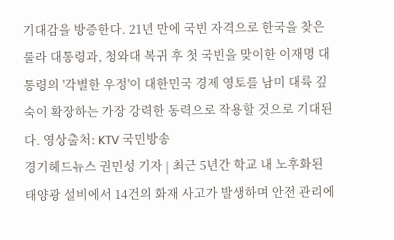기대감을 방증한다. 21년 만에 국빈 자격으로 한국을 찾은 룰라 대통령과, 청와대 복귀 후 첫 국빈을 맞이한 이재명 대통령의 '각별한 우정'이 대한민국 경제 영토를 남미 대륙 깊숙이 확장하는 가장 강력한 동력으로 작용할 것으로 기대된다. 영상출처: KTV 국민방송
경기헤드뉴스 권민성 기자 | 최근 5년간 학교 내 노후화된 태양광 설비에서 14건의 화재 사고가 발생하며 안전 관리에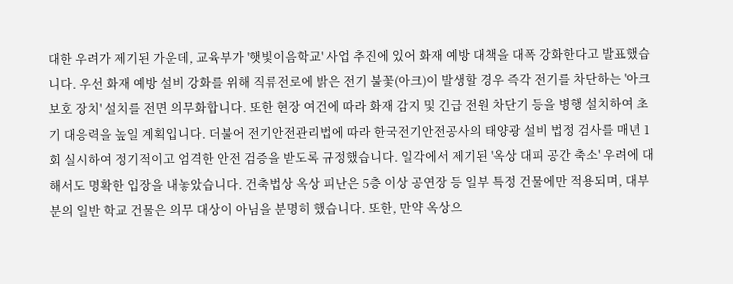대한 우려가 제기된 가운데, 교육부가 '햇빛이음학교' 사업 추진에 있어 화재 예방 대책을 대폭 강화한다고 발표했습니다. 우선 화재 예방 설비 강화를 위해 직류전로에 밝은 전기 불꽃(아크)이 발생할 경우 즉각 전기를 차단하는 '아크 보호 장치' 설치를 전면 의무화합니다. 또한 현장 여건에 따라 화재 감지 및 긴급 전원 차단기 등을 병행 설치하여 초기 대응력을 높일 계획입니다. 더불어 전기안전관리법에 따라 한국전기안전공사의 태양광 설비 법정 검사를 매년 1회 실시하여 정기적이고 엄격한 안전 검증을 받도록 규정했습니다. 일각에서 제기된 '옥상 대피 공간 축소' 우려에 대해서도 명확한 입장을 내놓았습니다. 건축법상 옥상 피난은 5층 이상 공연장 등 일부 특정 건물에만 적용되며, 대부분의 일반 학교 건물은 의무 대상이 아님을 분명히 했습니다. 또한, 만약 옥상으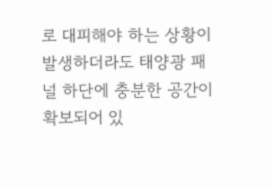로 대피해야 하는 상황이 발생하더라도 태양광 패널 하단에 충분한 공간이 확보되어 있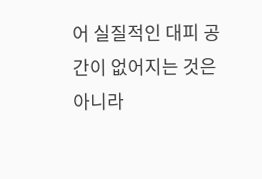어 실질적인 대피 공간이 없어지는 것은 아니라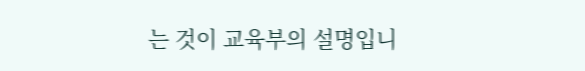는 것이 교육부의 설명입니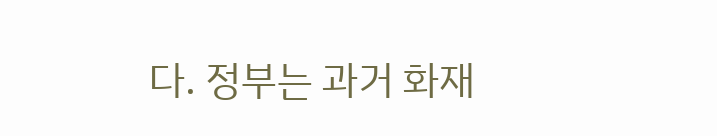다. 정부는 과거 화재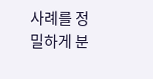사례를 정밀하게 분